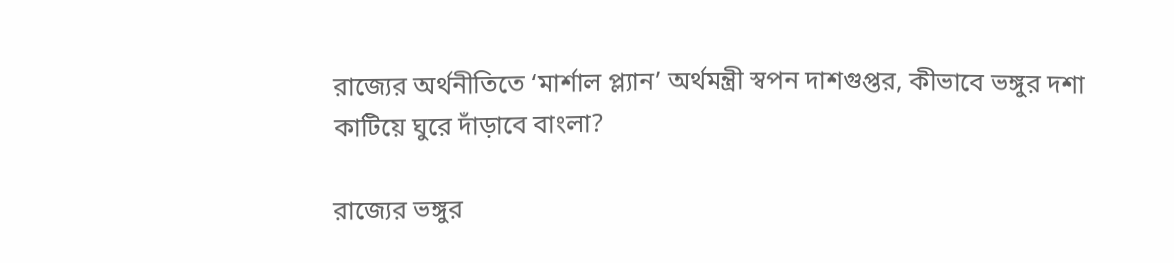রাজ্যের অর্থনীতিতে ‘মার্শাল প্ল্যান’ অর্থমন্ত্রী স্বপন দাশগুপ্তর, কীভাবে ভঙ্গুর দশা কাটিয়ে ঘুরে দাঁড়াবে বাংলা?

রাজ্যের ভঙ্গুর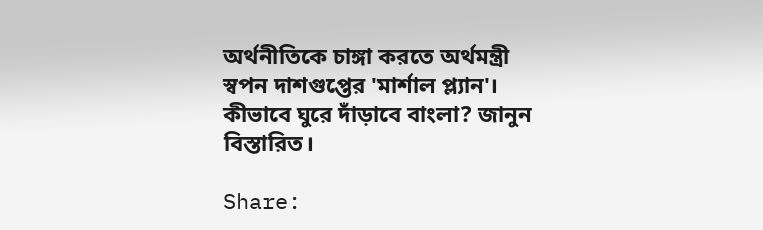অর্থনীতিকে চাঙ্গা করতে অর্থমন্ত্রী স্বপন দাশগুপ্তের 'মার্শাল প্ল্যান'। কীভাবে ঘুরে দাঁড়াবে বাংলা? জানুন বিস্তারিত।

Share: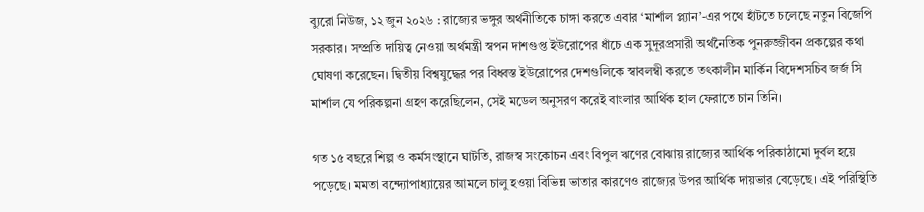ব্যুরো নিউজ, ১২ জুন ২০২৬ : রাজ্যের ভঙ্গুর অর্থনীতিকে চাঙ্গা করতে এবার ‘মার্শাল প্ল্যান’-এর পথে হাঁটতে চলেছে নতুন বিজেপি সরকার। সম্প্রতি দায়িত্ব নেওয়া অর্থমন্ত্রী স্বপন দাশগুপ্ত ইউরোপের ধাঁচে এক সুদূরপ্রসারী অর্থনৈতিক পুনরুজ্জীবন প্রকল্পের কথা ঘোষণা করেছেন। দ্বিতীয় বিশ্বযুদ্ধের পর বিধ্বস্ত ইউরোপের দেশগুলিকে স্বাবলম্বী করতে তৎকালীন মার্কিন বিদেশসচিব জর্জ সি মার্শাল যে পরিকল্পনা গ্রহণ করেছিলেন, সেই মডেল অনুসরণ করেই বাংলার আর্থিক হাল ফেরাতে চান তিনি।

গত ১৫ বছরে শিল্প ও কর্মসংস্থানে ঘাটতি, রাজস্ব সংকোচন এবং বিপুল ঋণের বোঝায় রাজ্যের আর্থিক পরিকাঠামো দুর্বল হয়ে পড়েছে। মমতা বন্দ্যোপাধ্যায়ের আমলে চালু হওয়া বিভিন্ন ভাতার কারণেও রাজ্যের উপর আর্থিক দায়ভার বেড়েছে। এই পরিস্থিতি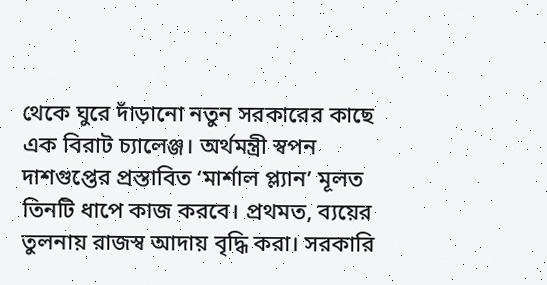থেকে ঘুরে দাঁড়ানো নতুন সরকারের কাছে এক বিরাট চ্যালেঞ্জ। অর্থমন্ত্রী স্বপন দাশগুপ্তের প্রস্তাবিত ‘মার্শাল প্ল্যান’ মূলত তিনটি ধাপে কাজ করবে। প্রথমত, ব্যয়ের তুলনায় রাজস্ব আদায় বৃদ্ধি করা। সরকারি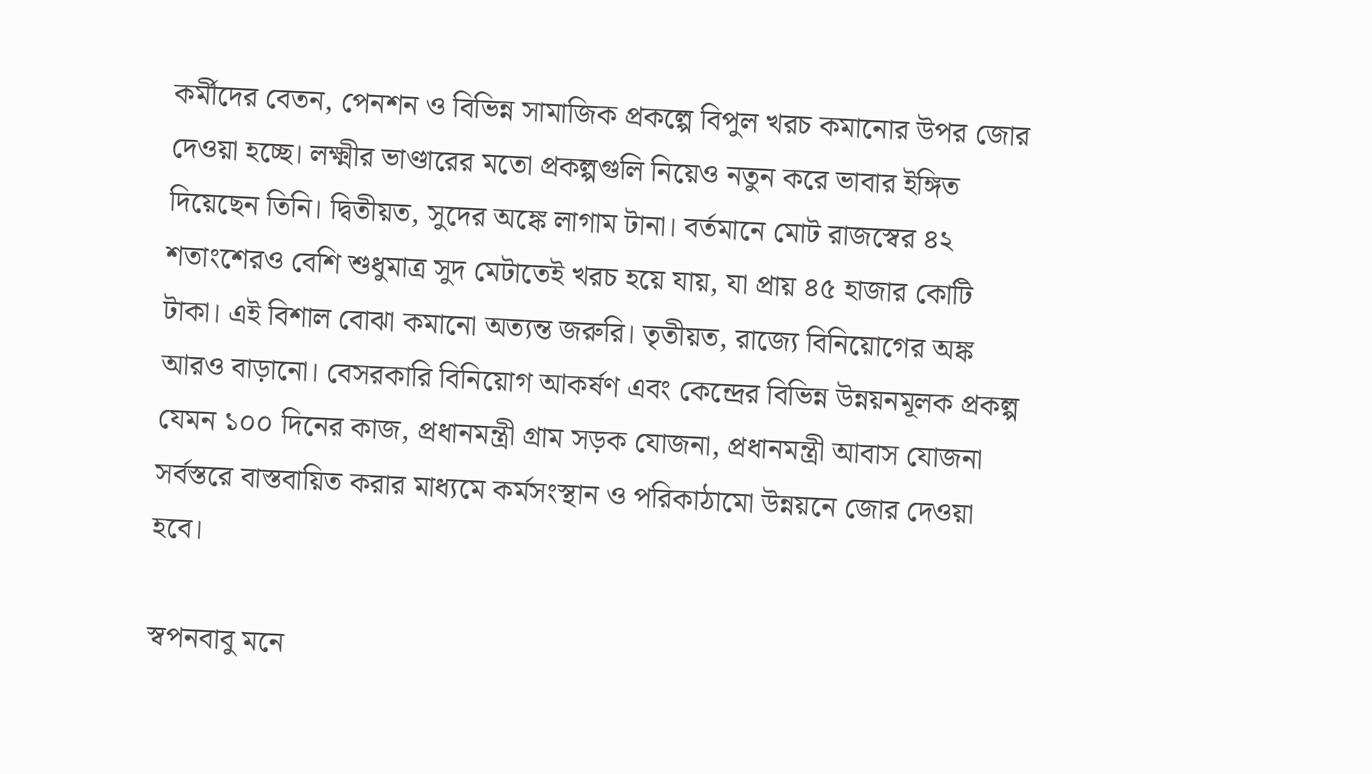কর্মীদের বেতন, পেনশন ও বিভিন্ন সামাজিক প্রকল্পে বিপুল খরচ কমানোর উপর জোর দেওয়া হচ্ছে। লক্ষ্মীর ভাণ্ডারের মতো প্রকল্পগুলি নিয়েও নতুন করে ভাবার ইঙ্গিত দিয়েছেন তিনি। দ্বিতীয়ত, সুদের অঙ্কে লাগাম টানা। বর্তমানে মোট রাজস্বের ৪২ শতাংশেরও বেশি শুধুমাত্র সুদ মেটাতেই খরচ হয়ে যায়, যা প্রায় ৪৫ হাজার কোটি টাকা। এই বিশাল বোঝা কমানো অত্যন্ত জরুরি। তৃতীয়ত, রাজ্যে বিনিয়োগের অঙ্ক আরও বাড়ানো। বেসরকারি বিনিয়োগ আকর্ষণ এবং কেন্দ্রের বিভিন্ন উন্নয়নমূলক প্রকল্প যেমন ১০০ দিনের কাজ, প্রধানমন্ত্রী গ্রাম সড়ক যোজনা, প্রধানমন্ত্রী আবাস যোজনা সর্বস্তরে বাস্তবায়িত করার মাধ্যমে কর্মসংস্থান ও পরিকাঠামো উন্নয়নে জোর দেওয়া হবে।

স্বপনবাবু মনে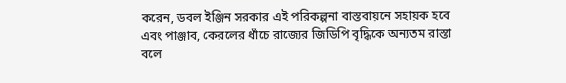করেন, ডবল ইঞ্জিন সরকার এই পরিকল্পনা বাস্তবায়নে সহায়ক হবে এবং পাঞ্জাব, কেরলের ধাঁচে রাজ্যের জিডিপি বৃদ্ধিকে অন্যতম রাস্তা বলে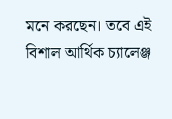মনে করছেন। তবে এই বিশাল আর্থিক চ্যালেঞ্জ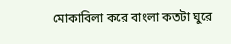মোকাবিলা করে বাংলা কতটা ঘুরে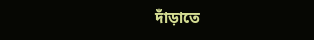দাঁড়াতে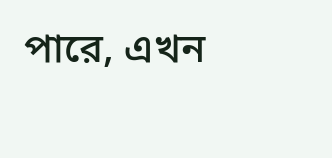পারে, এখন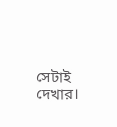সেটাই দেখার।